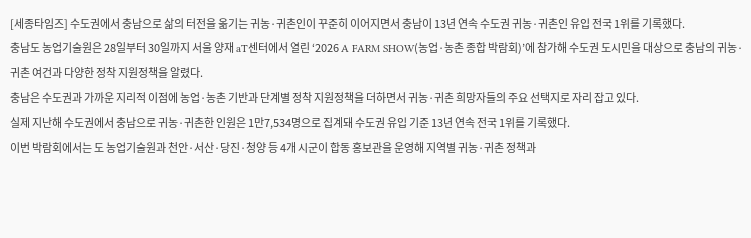[세종타임즈] 수도권에서 충남으로 삶의 터전을 옮기는 귀농·귀촌인이 꾸준히 이어지면서 충남이 13년 연속 수도권 귀농·귀촌인 유입 전국 1위를 기록했다.
충남도 농업기술원은 28일부터 30일까지 서울 양재 aT센터에서 열린 ‘2026 A FARM SHOW(농업·농촌 종합 박람회)’에 참가해 수도권 도시민을 대상으로 충남의 귀농·귀촌 여건과 다양한 정착 지원정책을 알렸다.
충남은 수도권과 가까운 지리적 이점에 농업·농촌 기반과 단계별 정착 지원정책을 더하면서 귀농·귀촌 희망자들의 주요 선택지로 자리 잡고 있다.
실제 지난해 수도권에서 충남으로 귀농·귀촌한 인원은 1만7,534명으로 집계돼 수도권 유입 기준 13년 연속 전국 1위를 기록했다.
이번 박람회에서는 도 농업기술원과 천안·서산·당진·청양 등 4개 시군이 합동 홍보관을 운영해 지역별 귀농·귀촌 정책과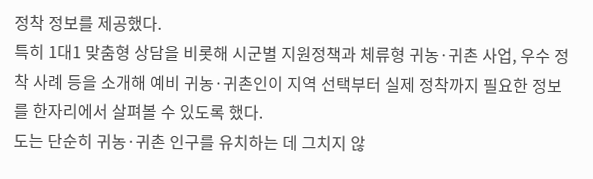정착 정보를 제공했다.
특히 1대1 맞춤형 상담을 비롯해 시군별 지원정책과 체류형 귀농·귀촌 사업, 우수 정착 사례 등을 소개해 예비 귀농·귀촌인이 지역 선택부터 실제 정착까지 필요한 정보를 한자리에서 살펴볼 수 있도록 했다.
도는 단순히 귀농·귀촌 인구를 유치하는 데 그치지 않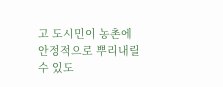고 도시민이 농촌에 안정적으로 뿌리내릴 수 있도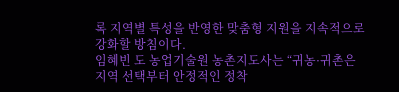록 지역별 특성을 반영한 맞춤형 지원을 지속적으로 강화할 방침이다.
임혜빈 도 농업기술원 농촌지도사는 “귀농·귀촌은 지역 선택부터 안정적인 정착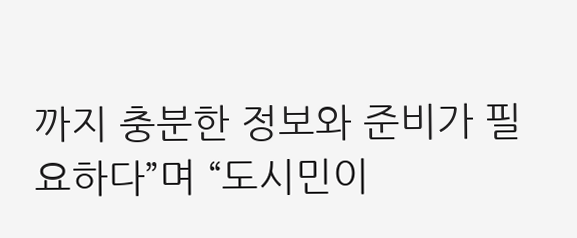까지 충분한 정보와 준비가 필요하다”며 “도시민이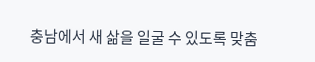충남에서 새 삶을 일굴 수 있도록 맞춤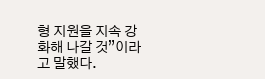형 지원을 지속 강화해 나갈 것”이라고 말했다.